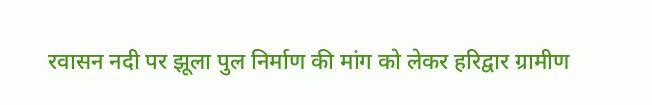रवासन नदी पर झूला पुल निर्माण की मांग को लेकर हरिद्वार ग्रामीण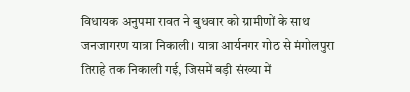विधायक अनुपमा रावत ने बुधवार को ग्रामीणों के साथ जनजागरण यात्रा निकाली। यात्रा आर्यनगर गोठ से मंगोलपुरा तिराहे तक निकाली गई, जिसमें बड़ी संख्या में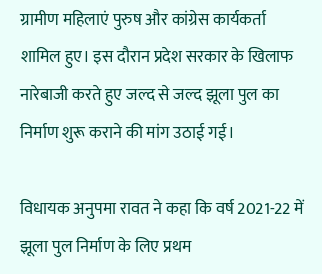ग्रामीण महिलाएं पुरुष और कांग्रेस कार्यकर्ता शामिल हुए। इस दौरान प्रदेश सरकार के खिलाफ नारेबाजी करते हुए जल्द से जल्द झूला पुल का निर्माण शुरू कराने की मांग उठाई गई।

विधायक अनुपमा रावत ने कहा कि वर्ष 2021-22 में झूला पुल निर्माण के लिए प्रथम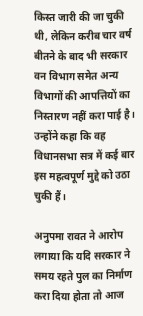किस्त जारी की जा चुकी थी, लेकिन करीब चार वर्ष बीतने के बाद भी सरकार वन विभाग समेत अन्य विभागों की आपत्तियों का निस्तारण नहीं करा पाई है। उन्होंने कहा कि वह विधानसभा सत्र में कई बार इस महत्वपूर्ण मुद्दे को उठा चुकी हैं।

अनुपमा रावत ने आरोप लगाया कि यदि सरकार ने समय रहते पुल का निर्माण करा दिया होता तो आज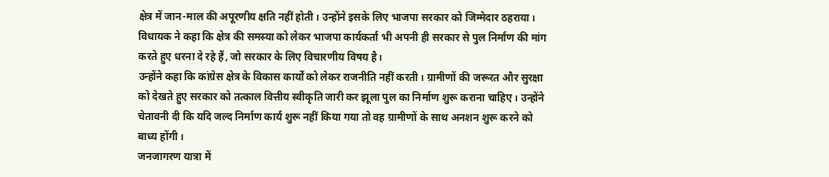क्षेत्र में जान-माल की अपूरणीय क्षति नहीं होती। उन्होंने इसके लिए भाजपा सरकार को जिम्मेदार ठहराया। विधायक ने कहा कि क्षेत्र की समस्या को लेकर भाजपा कार्यकर्ता भी अपनी ही सरकार से पुल निर्माण की मांग करते हुए धरना दे रहे हैं, जो सरकार के लिए विचारणीय विषय है।
उन्होंने कहा कि कांग्रेस क्षेत्र के विकास कार्यों को लेकर राजनीति नहीं करती। ग्रामीणों की जरूरत और सुरक्षा को देखते हुए सरकार को तत्काल वित्तीय स्वीकृति जारी कर झूला पुल का निर्माण शुरू कराना चाहिए। उन्होंने चेतावनी दी कि यदि जल्द निर्माण कार्य शुरू नहीं किया गया तो वह ग्रामीणों के साथ अनशन शुरू करने को बाध्य होंगी।
जनजागरण यात्रा में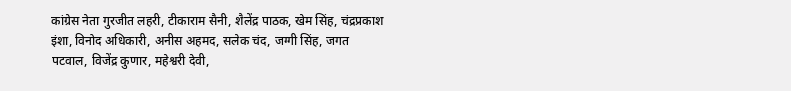कांग्रेस नेता गुरजीत लहरी, टीकाराम सैनी, शैलेंद्र पाठक, खेम सिंह, चंद्रप्रकाश इंशा, विनोद अधिकारी, अनीस अहमद, सलेक चंद, जग्गी सिंह, जगत पटवाल, विजेंद्र कुणार, महेश्वरी देवी,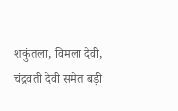शकुंतला, विमला देवी, चंद्रवती देवी समेत बड़ी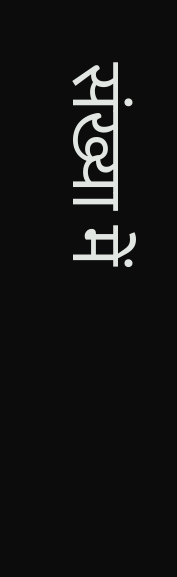संख्या में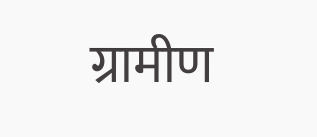ग्रामीण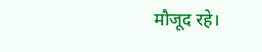मौजूद रहे।